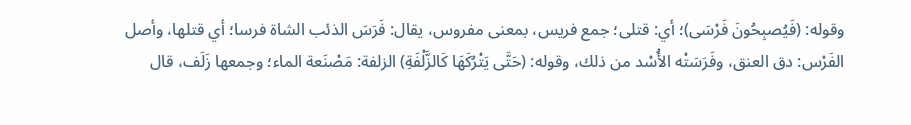وقوله: (فَيُصبِحُونَ فَرْسَى)؛ أي: قتلى؛ جمع فريس، بمعنى مفروس، يقال: فَرَسَ الذئب الشاة فرسا؛ أي قتلها، وأصل الفَرْس: دق العنق، وفَرَسَتْه الأُسْد من ذلك، وقوله: (حَتَّى يَتْرُكَهَا كَالزَّلْفَةِ) الزلفة: مَصْنَعة الماء؛ وجمعها زَلَف، قال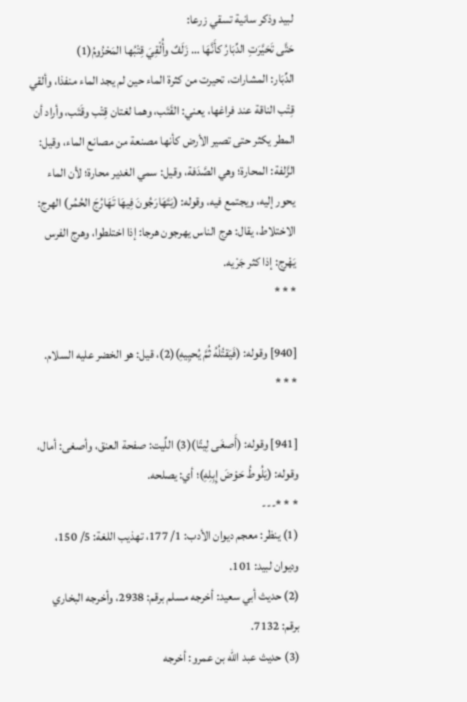لبيد وذكر سانية تسقي زرعا:
حَتَّى تَحَيَّرَتِ الدِّبَارُ كأَنَّهَا … زَلَفٌ وأُلْقِيَ قِتْبُها المَحْزُومُ(1)
الدِّبَار: المشارات، تحيرت من كثرة الماء حين لم يجد الماء منفذا، وألقي قِتْب الناقة عند فراغها، يعني: القَتَب، وهما لغتان قِتْب وقَتَب، وأراد أن المطر يكثر حتى تصير الأرض كأنها مصنعة من مصانع الماء، وقيل: الزَّلفة: المحارة؛ وهي الصَّدَفة، وقيل: سمي الغدير محارة؛ لأن الماء يحور إليه، ويجتمع فيه، وقوله: (يَتَهَارَجُونَ فِيهَا تَهَارُجَ الحُمُر) الهرج: الاختلاط، يقال: هرج الناس يهرجون هرجا: إذا اختلطوا، وهرج الفرس يَهْرِج: إذا كثر جَرْيه.
* * *

[940] وقوله: (فَيَقتُلُهُ ثُمَّ يُحيِيهِ)(2)، قيل: هو الخضر عليه السلام.
* * *

[941] وقوله: (أَصغَى لِيتًا)(3) اللِّيت: صفحة العنق، وأصغى: أمال، وقوله: (يَلُوطُ حَوْضَ إِبِلِهِ)؛ أي: يصلحه.
* * *---
(1) ينظر: معجم ديوان الأدب: 1/ 177، تهذيب اللغة: 5/ 150، وديوان لبيد: 101.
(2) حديث أبي سعيد: أخرجه مسلم برقم: 2938، وأخرجه البخاري برقم: 7132.
(3) حديث عبد الله بن عمرو: أخرجه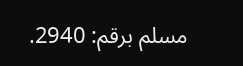مسلم برقم: 2940.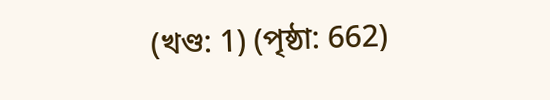(খণ্ড: 1) (পৃষ্ঠা: 662)